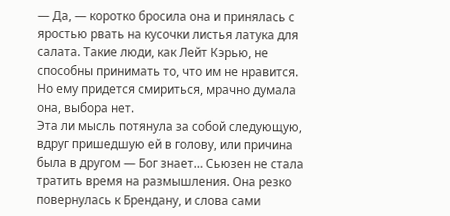— Да, — коротко бросила она и принялась с яростью рвать на кусочки листья латука для салата. Такие люди, как Лейт Кэрью, не способны принимать то, что им не нравится. Но ему придется смириться, мрачно думала она, выбора нет.
Эта ли мысль потянула за собой следующую, вдруг пришедшую ей в голову, или причина была в другом — Бог знает… Сьюзен не стала тратить время на размышления. Она резко повернулась к Брендану, и слова сами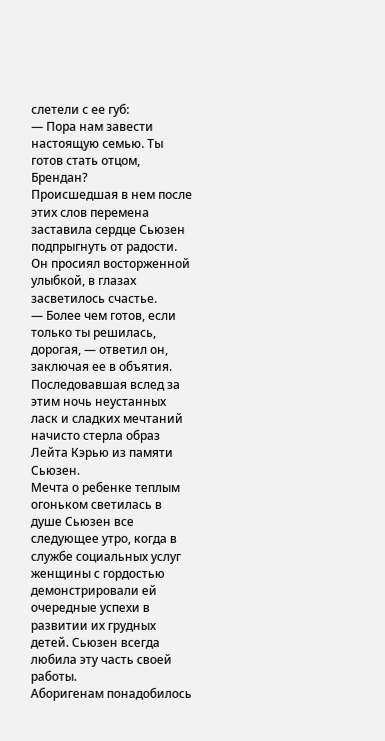слетели с ее губ:
— Пора нам завести настоящую семью. Ты готов стать отцом, Брендан?
Происшедшая в нем после этих слов перемена заставила сердце Сьюзен подпрыгнуть от радости. Он просиял восторженной улыбкой, в глазах засветилось счастье.
— Более чем готов, если только ты решилась, дорогая, — ответил он, заключая ее в объятия.
Последовавшая вслед за этим ночь неустанных ласк и сладких мечтаний начисто стерла образ Лейта Кэрью из памяти Сьюзен.
Мечта о ребенке теплым огоньком светилась в душе Сьюзен все следующее утро, когда в службе социальных услуг женщины с гордостью демонстрировали ей очередные успехи в развитии их грудных детей. Сьюзен всегда любила эту часть своей работы.
Аборигенам понадобилось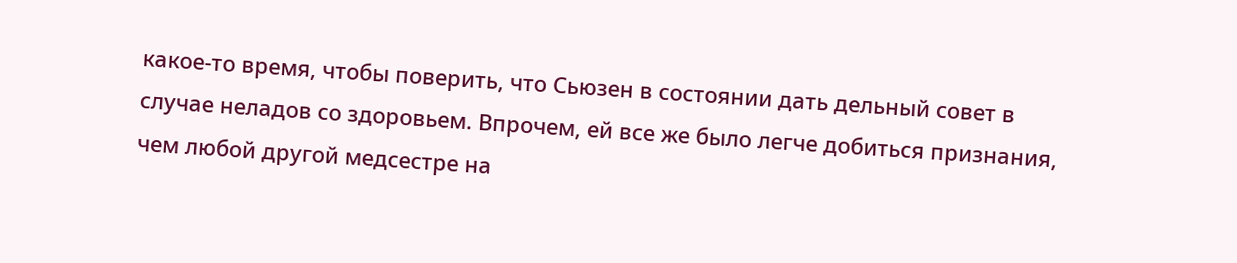какое-то время, чтобы поверить, что Сьюзен в состоянии дать дельный совет в случае неладов со здоровьем. Впрочем, ей все же было легче добиться признания, чем любой другой медсестре на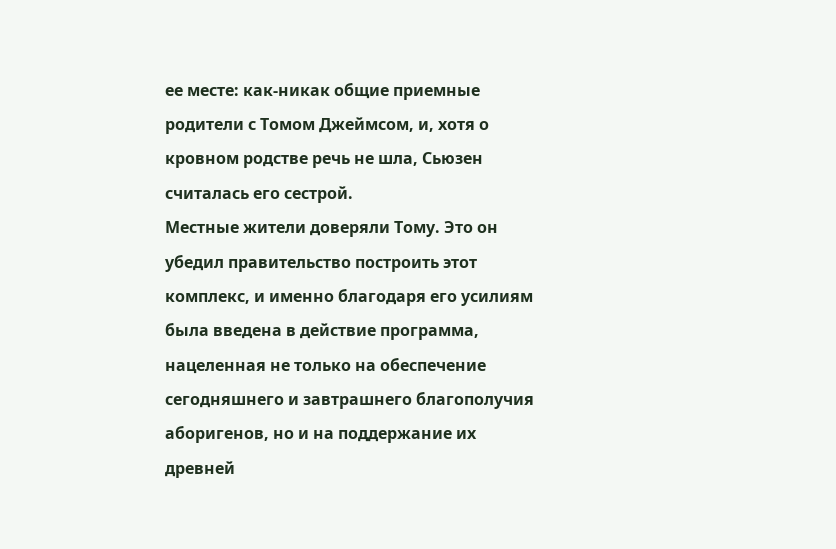ее месте: как-никак общие приемные родители с Томом Джеймсом, и, хотя о кровном родстве речь не шла, Сьюзен считалась его сестрой.
Местные жители доверяли Тому. Это он убедил правительство построить этот комплекс, и именно благодаря его усилиям была введена в действие программа, нацеленная не только на обеспечение сегодняшнего и завтрашнего благополучия аборигенов, но и на поддержание их древней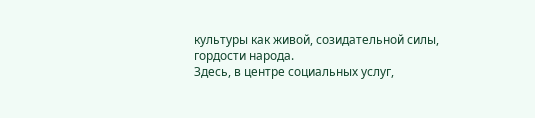культуры как живой, созидательной силы, гордости народа.
Здесь, в центре социальных услуг,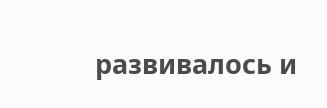развивалось и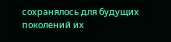сохранялось для будущих поколений их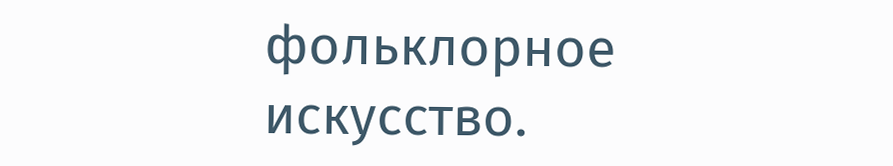фольклорное искусство.